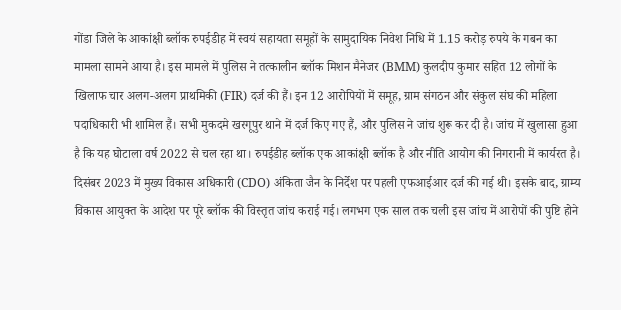गोंडा जिले के आकांक्षी ब्लॉक रुपईडीह में स्वयं सहायता समूहों के सामुदायिक निवेश निधि में 1.15 करोड़ रुपये के गबन का मामला सामने आया है। इस मामले में पुलिस ने तत्कालीन ब्लॉक मिशन मैनेजर (BMM) कुलदीप कुमार सहित 12 लोगों के खिलाफ चार अलग-अलग प्राथमिकी (FIR) दर्ज की हैं। इन 12 आरोपियों में समूह, ग्राम संगठन और संकुल संघ की महिला पदाधिकारी भी शामिल हैं। सभी मुकदमे खरगूपुर थाने में दर्ज किए गए हैं, और पुलिस ने जांच शुरू कर दी है। जांच में खुलासा हुआ है कि यह घोटाला वर्ष 2022 से चल रहा था। रुपईडीह ब्लॉक एक आकांक्षी ब्लॉक है और नीति आयोग की निगरानी में कार्यरत है। दिसंबर 2023 में मुख्य विकास अधिकारी (CDO) अंकिता जैन के निर्देश पर पहली एफआईआर दर्ज की गई थी। इसके बाद, ग्राम्य विकास आयुक्त के आदेश पर पूरे ब्लॉक की विस्तृत जांच कराई गई। लगभग एक साल तक चली इस जांच में आरोपों की पुष्टि होने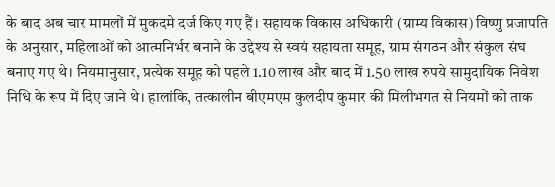के बाद अब चार मामलों में मुकदमे दर्ज किए गए हैं। सहायक विकास अधिकारी (ग्राम्य विकास) विष्णु प्रजापति के अनुसार, महिलाओं को आत्मनिर्भर बनाने के उद्देश्य से स्वयं सहायता समूह, ग्राम संगठन और संकुल संघ बनाए गए थे। नियमानुसार, प्रत्येक समूह को पहले 1.10 लाख और बाद में 1.50 लाख रुपये सामुदायिक निवेश निधि के रूप में दिए जाने थे। हालांकि, तत्कालीन बीएमएम कुलदीप कुमार की मिलीभगत से नियमों को ताक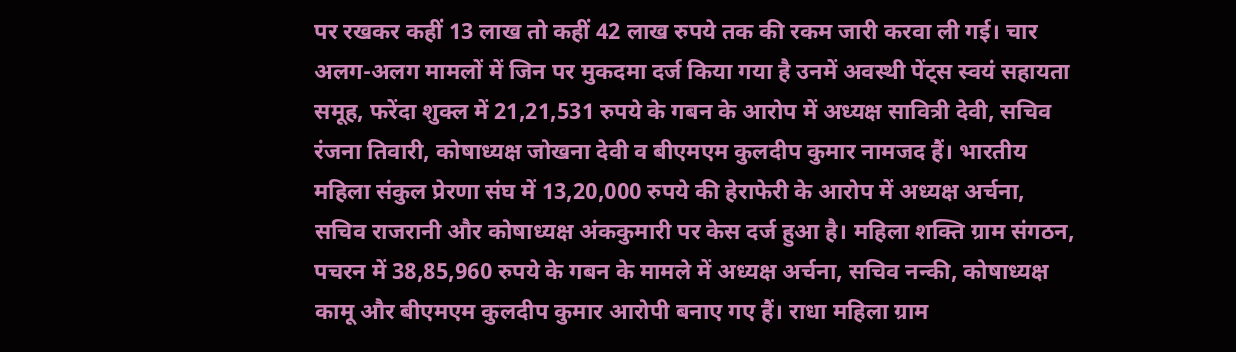पर रखकर कहीं 13 लाख तो कहीं 42 लाख रुपये तक की रकम जारी करवा ली गई। चार अलग-अलग मामलों में जिन पर मुकदमा दर्ज किया गया है उनमें अवस्थी पेंट्स स्वयं सहायता समूह, फरेंदा शुक्ल में 21,21,531 रुपये के गबन के आरोप में अध्यक्ष सावित्री देवी, सचिव रंजना तिवारी, कोषाध्यक्ष जोखना देवी व बीएमएम कुलदीप कुमार नामजद हैं। भारतीय महिला संकुल प्रेरणा संघ में 13,20,000 रुपये की हेराफेरी के आरोप में अध्यक्ष अर्चना, सचिव राजरानी और कोषाध्यक्ष अंककुमारी पर केस दर्ज हुआ है। महिला शक्ति ग्राम संगठन, पचरन में 38,85,960 रुपये के गबन के मामले में अध्यक्ष अर्चना, सचिव नन्की, कोषाध्यक्ष कामू और बीएमएम कुलदीप कुमार आरोपी बनाए गए हैं। राधा महिला ग्राम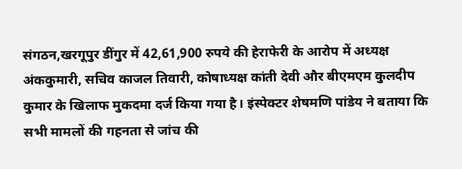संगठन,खरगूपुर डींगुर में 42,61,900 रुपये की हेराफेरी के आरोप में अध्यक्ष अंककुमारी, सचिव काजल तिवारी, कोषाध्यक्ष कांती देवी और बीएमएम कुलदीप कुमार के खिलाफ मुकदमा दर्ज किया गया है। इंस्पेक्टर शेषमणि पांडेय ने बताया कि सभी मामलों की गहनता से जांच की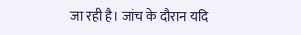जा रही है। जांच के दौरान यदि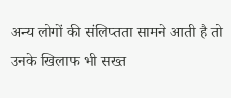अन्य लोगों की संलिप्तता सामने आती है तो उनके खिलाफ भी सख्त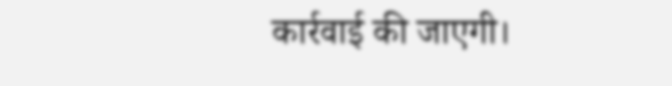कार्रवाई की जाएगी।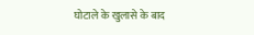घोटाले के खुलासे के बाद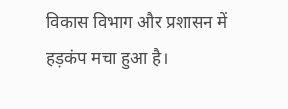विकास विभाग और प्रशासन में हड़कंप मचा हुआ है।